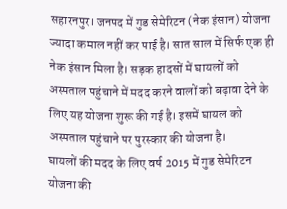सहारनपुर। जनपद में गुड सेमेरिटन (नेक इंसान) योजना ज्यादा कमाल नहीं कर पाई है। सात साल में सिर्फ एक ही नेक इंसान मिला है। सड़क हादसों में घायलों को अस्पताल पहुंचाने में मदद करने वालों को बढ़ावा देने के लिए यह योजना शुरू की गई है। इसमें घायल को अस्पताल पहुंचाने पर पुरस्कार की योजना है।
घायलों की मदद के लिए वर्ष 2015 में गुड सेमेरिटन योजना की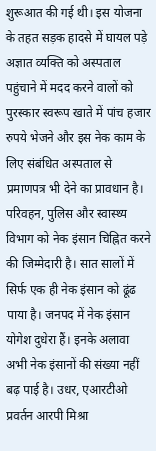शुरूआत की गई थी। इस योजना के तहत सड़क हादसे में घायल पड़े अज्ञात व्यक्ति को अस्पताल पहुंचाने में मदद करने वालों को पुरस्कार स्वरूप खाते में पांच हजार रुपये भेजने और इस नेक काम के लिए संबंधित अस्पताल से प्रमाणपत्र भी देने का प्रावधान है। परिवहन, पुलिस और स्वास्थ्य विभाग को नेक इंसान चिह्नित करने की जिम्मेदारी है। सात सालों में सिर्फ एक ही नेक इंसान को ढूंढ पाया है। जनपद में नेक इंसान योगेश दुधेरा हैं। इनके अलावा अभी नेक इंसानों की संख्या नहीं बढ़ पाई है। उधर, एआरटीओ प्रवर्तन आरपी मिश्रा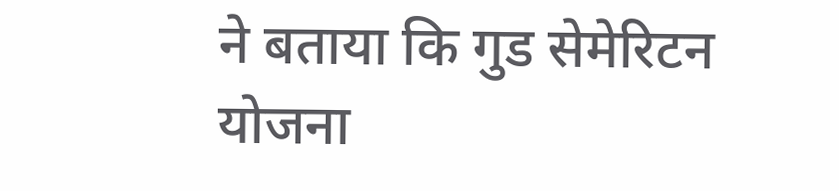ने बताया कि गुड सेमेरिटन योजना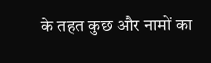के तहत कुछ और नामों का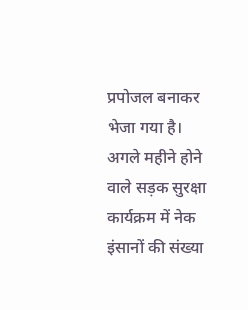प्रपोजल बनाकर भेजा गया है। अगले महीने होने वाले सड़क सुरक्षा कार्यक्रम में नेक इंसानों की संख्या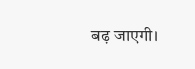बढ़ जाएगी।